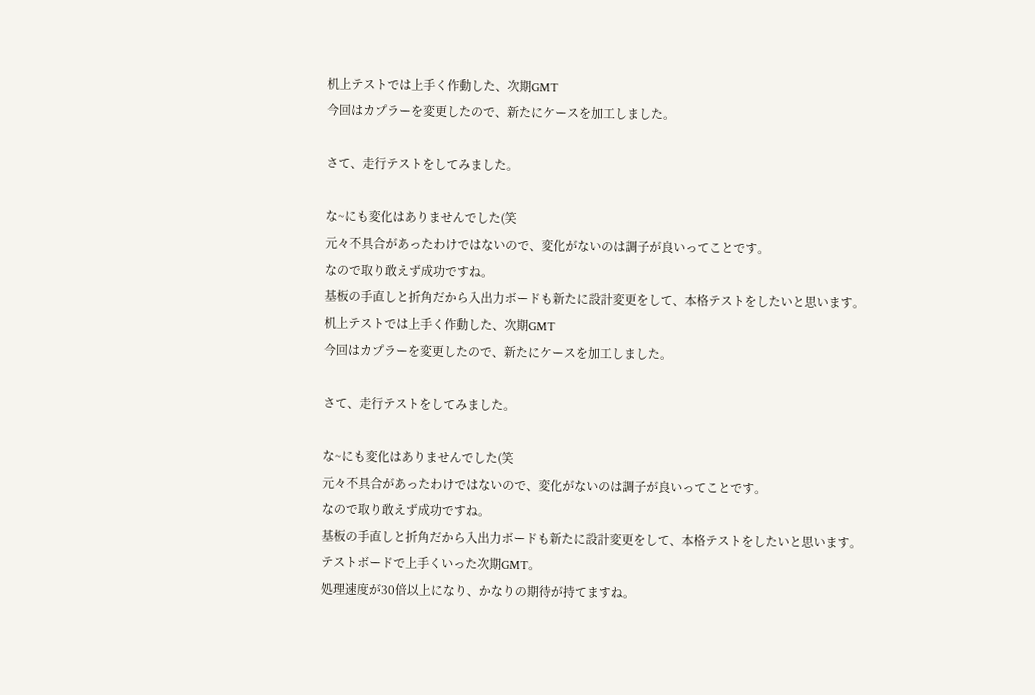机上テストでは上手く作動した、次期GMT
今回はカプラーを変更したので、新たにケースを加工しました。

さて、走行テストをしてみました。

な~にも変化はありませんでした(笑
元々不具合があったわけではないので、変化がないのは調子が良いってことです。
なので取り敢えず成功ですね。
基板の手直しと折角だから入出力ボードも新たに設計変更をして、本格テストをしたいと思います。
机上テストでは上手く作動した、次期GMT
今回はカプラーを変更したので、新たにケースを加工しました。

さて、走行テストをしてみました。

な~にも変化はありませんでした(笑
元々不具合があったわけではないので、変化がないのは調子が良いってことです。
なので取り敢えず成功ですね。
基板の手直しと折角だから入出力ボードも新たに設計変更をして、本格テストをしたいと思います。
テストボードで上手くいった次期GMT。
処理速度が30倍以上になり、かなりの期待が持てますね。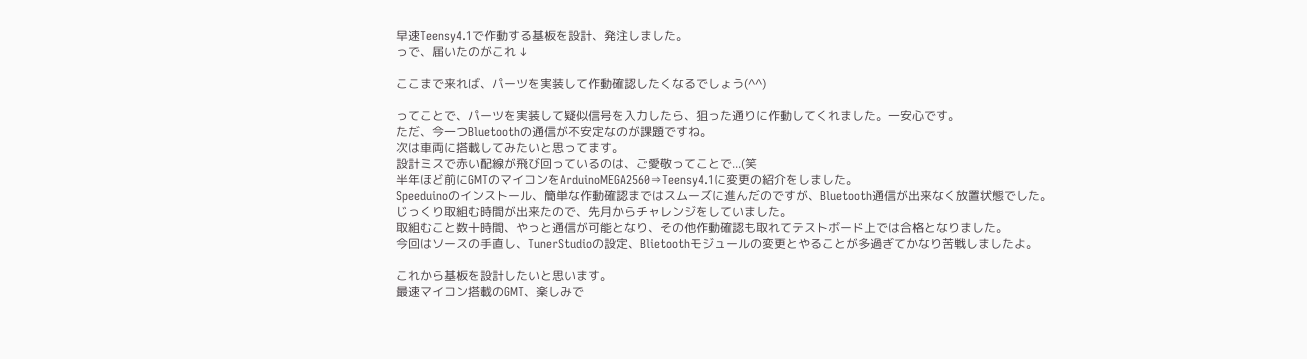早速Teensy4.1で作動する基板を設計、発注しました。
っで、届いたのがこれ ↓

ここまで来れば、パーツを実装して作動確認したくなるでしょう(^^)

ってことで、パーツを実装して疑似信号を入力したら、狙った通りに作動してくれました。一安心です。
ただ、今一つBluetoothの通信が不安定なのが課題ですね。
次は車両に搭載してみたいと思ってます。
設計ミスで赤い配線が飛び回っているのは、ご愛敬ってことで...(笑
半年ほど前にGMTのマイコンをArduinoMEGA2560⇒Teensy4.1に変更の紹介をしました。
Speeduinoのインストール、簡単な作動確認まではスムーズに進んだのですが、Bluetooth通信が出来なく放置状態でした。
じっくり取組む時間が出来たので、先月からチャレンジをしていました。
取組むこと数十時間、やっと通信が可能となり、その他作動確認も取れてテストボード上では合格となりました。
今回はソースの手直し、TunerStudioの設定、Blietoothモジュールの変更とやることが多過ぎてかなり苦戦しましたよ。

これから基板を設計したいと思います。
最速マイコン搭載のGMT、楽しみで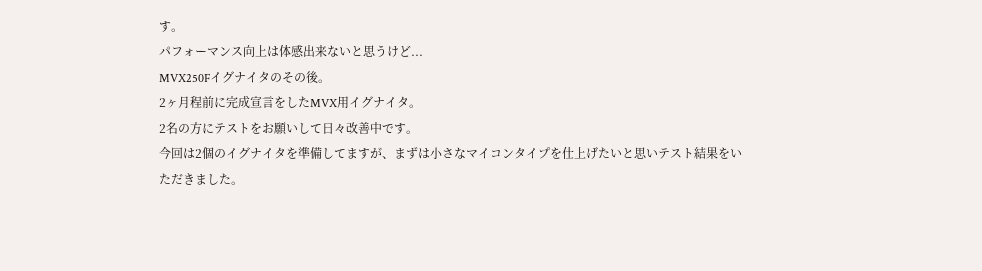す。
パフォーマンス向上は体感出来ないと思うけど...
MVX250Fイグナイタのその後。
2ヶ月程前に完成宣言をしたMVX用イグナイタ。
2名の方にテストをお願いして日々改善中です。
今回は2個のイグナイタを準備してますが、まずは小さなマイコンタイプを仕上げたいと思いテスト結果をいただきました。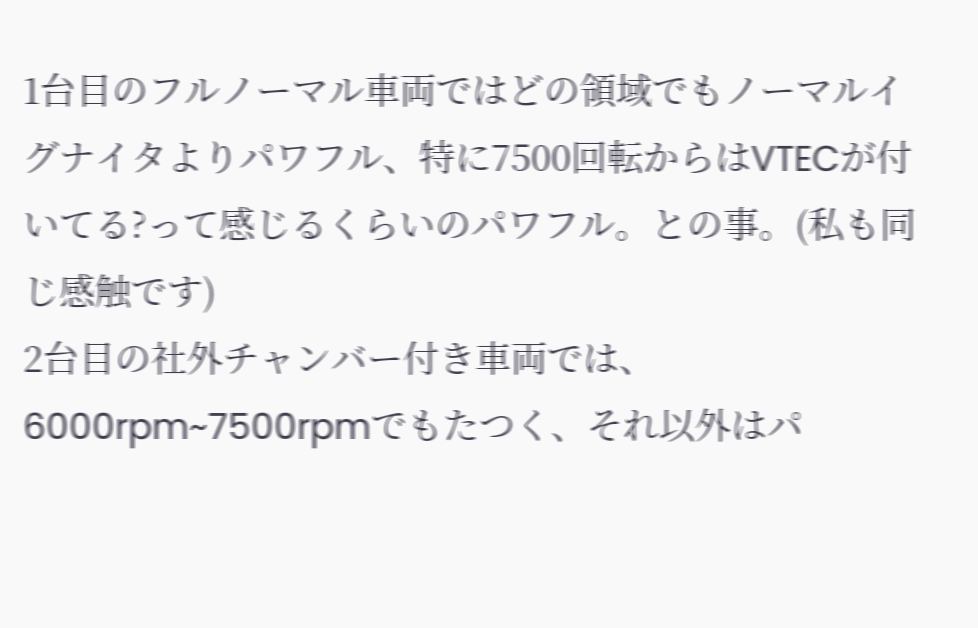1台目のフルノーマル車両ではどの領域でもノーマルイグナイタよりパワフル、特に7500回転からはVTECが付いてる?って感じるくらいのパワフル。との事。(私も同じ感触です)
2台目の社外チャンバー付き車両では、6000rpm~7500rpmでもたつく、それ以外はパ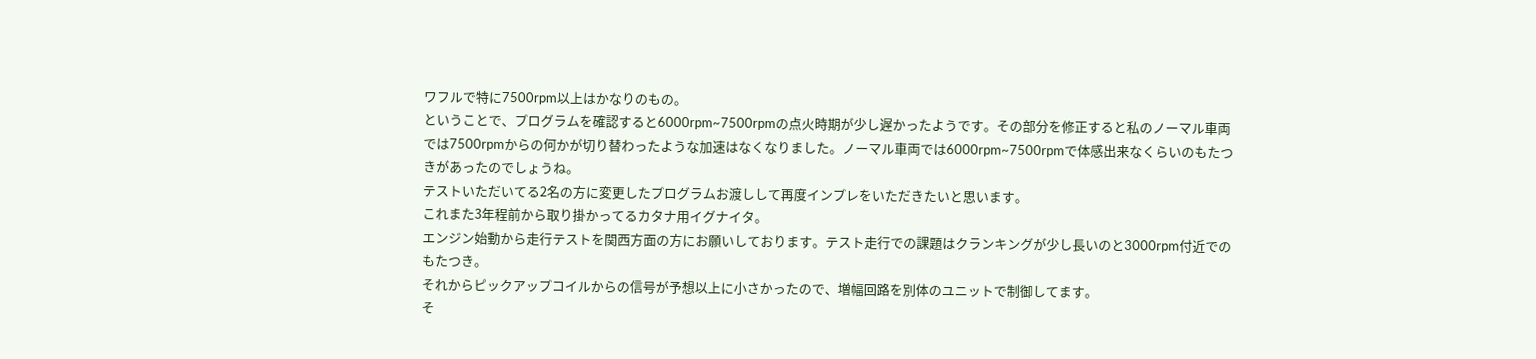ワフルで特に7500rpm以上はかなりのもの。
ということで、プログラムを確認すると6000rpm~7500rpmの点火時期が少し遅かったようです。その部分を修正すると私のノーマル車両では7500rpmからの何かが切り替わったような加速はなくなりました。ノーマル車両では6000rpm~7500rpmで体感出来なくらいのもたつきがあったのでしょうね。
テストいただいてる2名の方に変更したプログラムお渡しして再度インプレをいただきたいと思います。
これまた3年程前から取り掛かってるカタナ用イグナイタ。
エンジン始動から走行テストを関西方面の方にお願いしております。テスト走行での課題はクランキングが少し長いのと3000rpm付近でのもたつき。
それからピックアップコイルからの信号が予想以上に小さかったので、増幅回路を別体のユニットで制御してます。
そ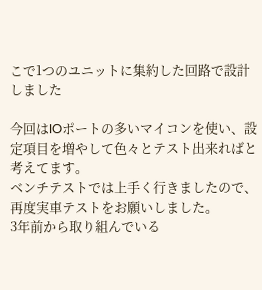こで1つのユニットに集約した回路で設計しました

今回はIOポートの多いマイコンを使い、設定項目を増やして色々とテスト出来ればと考えてます。
ベンチテストでは上手く行きましたので、再度実車テストをお願いしました。
3年前から取り組んでいる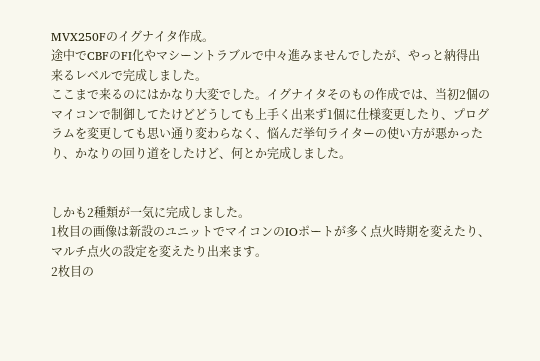MVX250Fのイグナイタ作成。
途中でCBFのFI化やマシーントラブルで中々進みませんでしたが、やっと納得出来るレベルで完成しました。
ここまで来るのにはかなり大変でした。イグナイタそのもの作成では、当初2個のマイコンで制御してたけどどうしても上手く出来ず1個に仕様変更したり、プログラムを変更しても思い通り変わらなく、悩んだ挙句ライターの使い方が悪かったり、かなりの回り道をしたけど、何とか完成しました。


しかも2種類が一気に完成しました。
1枚目の画像は新設のユニットでマイコンのIOポートが多く点火時期を変えたり、マルチ点火の設定を変えたり出来ます。
2枚目の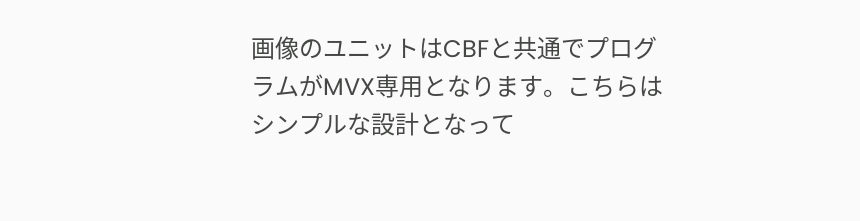画像のユニットはCBFと共通でプログラムがMVX専用となります。こちらはシンプルな設計となって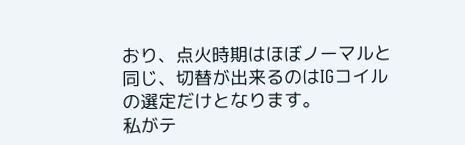おり、点火時期はほぼノーマルと同じ、切替が出来るのはIGコイルの選定だけとなります。
私がテ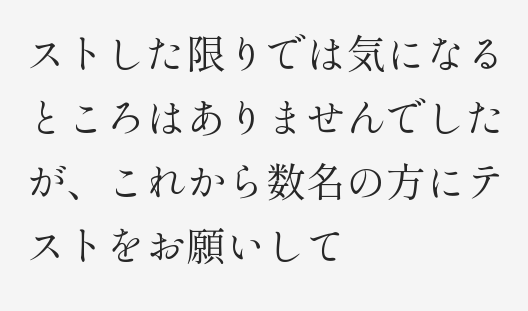ストした限りでは気になるところはありませんでしたが、これから数名の方にテストをお願いして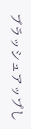ブラッシュアップし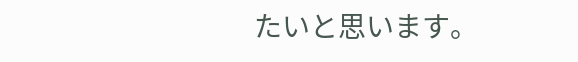たいと思います。